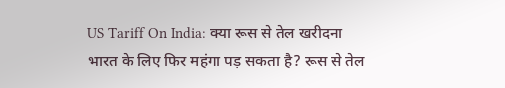US Tariff On India: क्या रूस से तेल खरीदना भारत के लिए फिर महंगा पड़ सकता है? रूस से तेल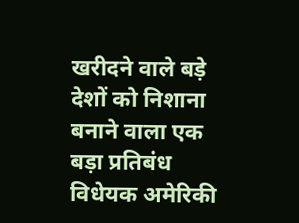खरीदने वाले बड़े देशों को निशाना बनाने वाला एक बड़ा प्रतिबंध विधेयक अमेरिकी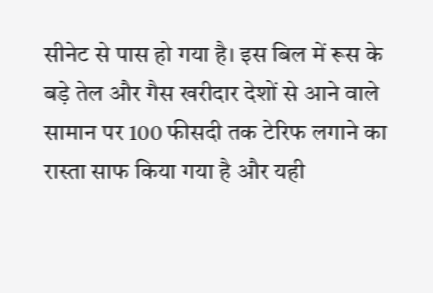सीनेट से पास हो गया है। इस बिल में रूस के बड़े तेल और गैस खरीदार देशों से आने वाले सामान पर 100 फीसदी तक टेरिफ लगाने का रास्ता साफ किया गया है और यही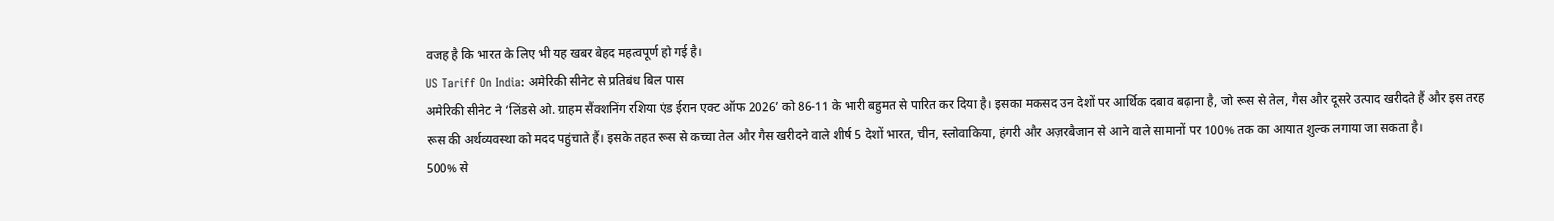वजह है कि भारत के लिए भी यह खबर बेहद महत्वपूर्ण हो गई है।
US Tariff On India: अमेरिकी सीनेट से प्रतिबंध बिल पास
अमेरिकी सीनेट ने ‘लिंडसे ओ. ग्राहम सैंक्शनिंग रशिया एंड ईरान एक्ट ऑफ 2026’ को 86-11 के भारी बहुमत से पारित कर दिया है। इसका मकसद उन देशों पर आर्थिक दबाव बढ़ाना है, जो रूस से तेल, गैस और दूसरे उत्पाद खरीदते हैं और इस तरह रूस की अर्थव्यवस्था को मदद पहुंचाते हैं। इसके तहत रूस से कच्चा तेल और गैस खरीदने वाले शीर्ष 5 देशों भारत, चीन, स्लोवाकिया, हंगरी और अज़रबैजान से आने वाले सामानों पर 100% तक का आयात शुल्क लगाया जा सकता है।
500% से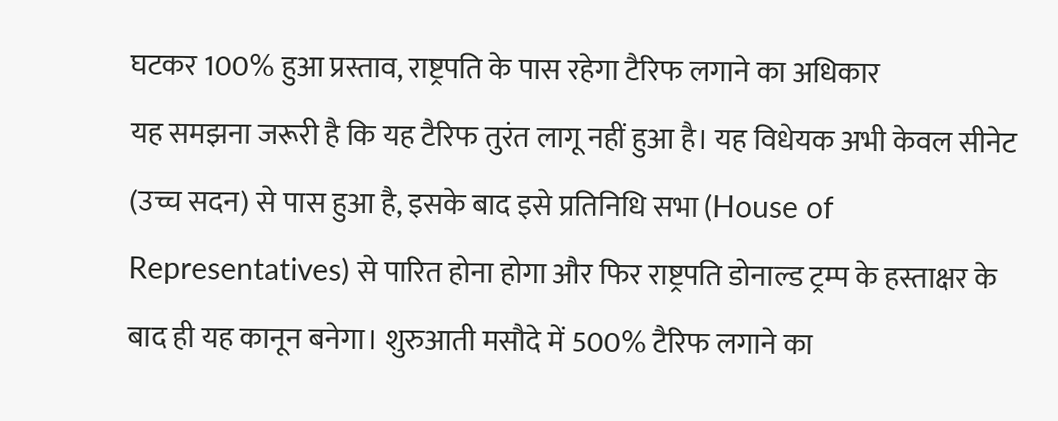घटकर 100% हुआ प्रस्ताव, राष्ट्रपति के पास रहेगा टैरिफ लगाने का अधिकार
यह समझना जरूरी है कि यह टैरिफ तुरंत लागू नहीं हुआ है। यह विधेयक अभी केवल सीनेट (उच्च सदन) से पास हुआ है, इसके बाद इसे प्रतिनिधि सभा (House of Representatives) से पारित होना होगा और फिर राष्ट्रपति डोनाल्ड ट्रम्प के हस्ताक्षर के बाद ही यह कानून बनेगा। शुरुआती मसौदे में 500% टैरिफ लगाने का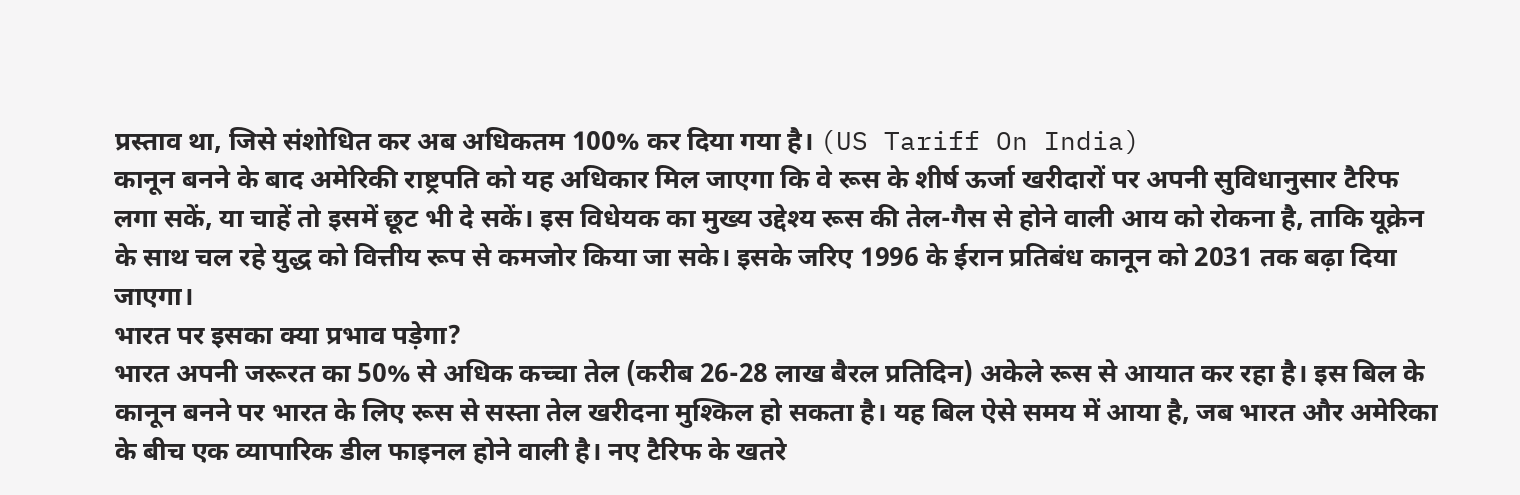प्रस्ताव था, जिसे संशोधित कर अब अधिकतम 100% कर दिया गया है। (US Tariff On India)
कानून बनने के बाद अमेरिकी राष्ट्रपति को यह अधिकार मिल जाएगा कि वे रूस के शीर्ष ऊर्जा खरीदारों पर अपनी सुविधानुसार टैरिफ लगा सकें, या चाहें तो इसमें छूट भी दे सकें। इस विधेयक का मुख्य उद्देश्य रूस की तेल-गैस से होने वाली आय को रोकना है, ताकि यूक्रेन के साथ चल रहे युद्ध को वित्तीय रूप से कमजोर किया जा सके। इसके जरिए 1996 के ईरान प्रतिबंध कानून को 2031 तक बढ़ा दिया जाएगा।
भारत पर इसका क्या प्रभाव पड़ेगा?
भारत अपनी जरूरत का 50% से अधिक कच्चा तेल (करीब 26-28 लाख बैरल प्रतिदिन) अकेले रूस से आयात कर रहा है। इस बिल के कानून बनने पर भारत के लिए रूस से सस्ता तेल खरीदना मुश्किल हो सकता है। यह बिल ऐसे समय में आया है, जब भारत और अमेरिका के बीच एक व्यापारिक डील फाइनल होने वाली है। नए टैरिफ के खतरे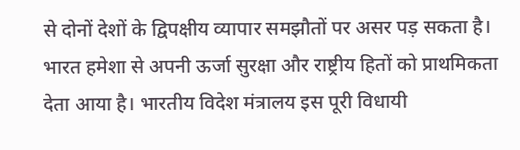से दोनों देशों के द्विपक्षीय व्यापार समझौतों पर असर पड़ सकता है। भारत हमेशा से अपनी ऊर्जा सुरक्षा और राष्ट्रीय हितों को प्राथमिकता देता आया है। भारतीय विदेश मंत्रालय इस पूरी विधायी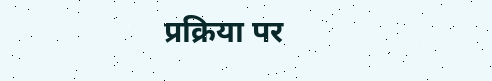प्रक्रिया पर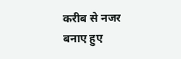करीब से नजर बनाए हुए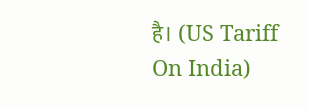है। (US Tariff On India)